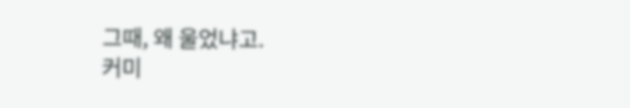그때, 왜 울었냐고.
커미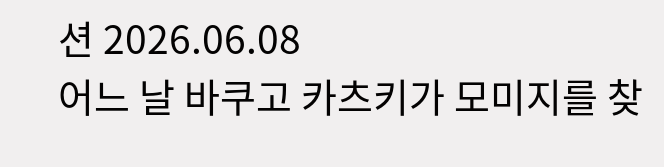션 2026.06.08
어느 날 바쿠고 카츠키가 모미지를 찾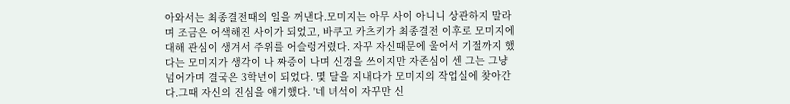아와서는 최종결전때의 일을 꺼낸다.모미지는 아무 사이 아니니 상관하지 말라며 조금은 어색해진 사이가 되었고, 바쿠고 카츠키가 최종결전 이후로 모미지에 대해 관심이 생겨서 주위를 어슬렁거렸다. 자꾸 자신때문에 울어서 기절까지 했다는 모미지가 생각이 나 짜증이 나며 신경을 쓰이지만 자존심이 센 그는 그냥 넘어가며 결국은 3학년이 되었다. 몇 달을 지내다가 모미지의 작업실에 찾아간다.그때 자신의 진심을 얘기했다. '네 녀석이 자꾸만 신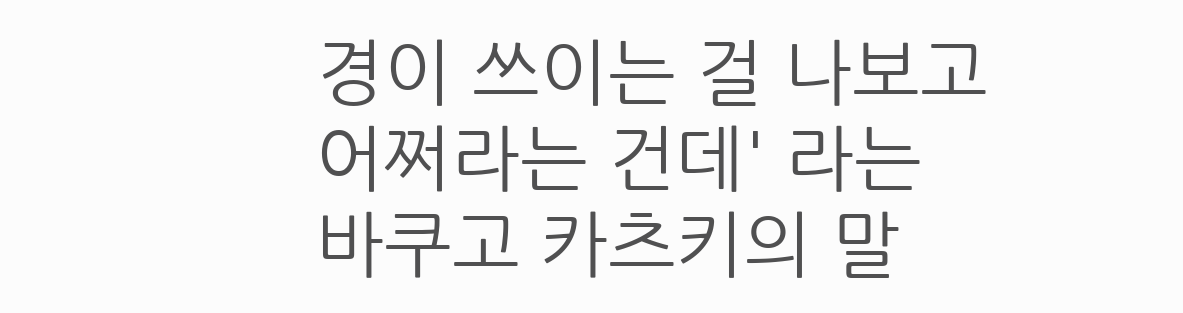경이 쓰이는 걸 나보고 어쩌라는 건데' 라는 바쿠고 카츠키의 말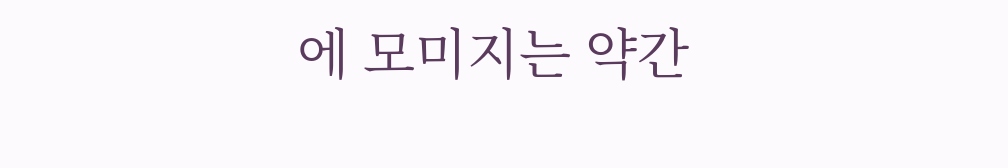에 모미지는 약간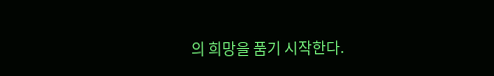의 희망을 품기 시작한다.